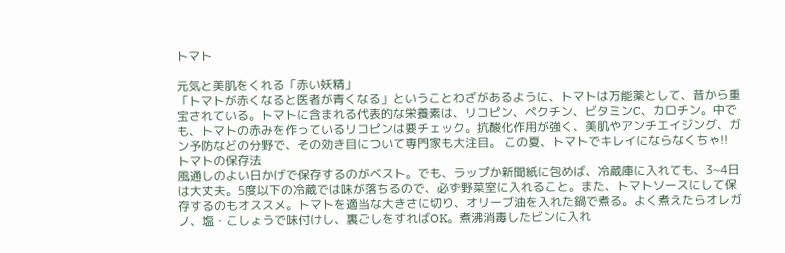トマト

元気と美肌をくれる「赤い妖精」
「トマトが赤くなると医者が青くなる」ということわざがあるように、トマトは万能薬として、昔から重宝されている。トマトに含まれる代表的な栄養素は、リコピン、ペクチン、ビタミンC、カロチン。中でも、トマトの赤みを作っているリコピンは要チェック。抗酸化作用が強く、美肌やアンチエイジング、ガン予防などの分野で、その効き目について専門家も大注目。 この夏、トマトでキレイにならなくちゃ!!
トマトの保存法
風通しのよい日かげで保存するのがベスト。でも、ラップか新聞紙に包めば、冷蔵庫に入れても、3~4日は大丈夫。5度以下の冷蔵では味が落ちるので、必ず野菜室に入れること。また、トマトソースにして保存するのもオススメ。トマトを適当な大きさに切り、オリーブ油を入れた鍋で煮る。よく煮えたらオレガノ、塩・こしょうで味付けし、裏ごしをすればOK。煮沸消毒したビンに入れ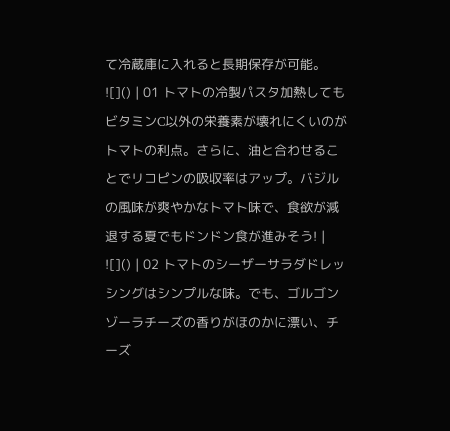て冷蔵庫に入れると長期保存が可能。
![]() | 01 トマトの冷製パスタ加熱してもビタミンC以外の栄養素が壊れにくいのがトマトの利点。さらに、油と合わせることでリコピンの吸収率はアップ。バジルの風味が爽やかなトマト味で、食欲が減退する夏でもドンドン食が進みそう! |
![]() | 02 トマトのシーザーサラダドレッシングはシンプルな味。でも、ゴルゴンゾーラチーズの香りがほのかに漂い、チーズ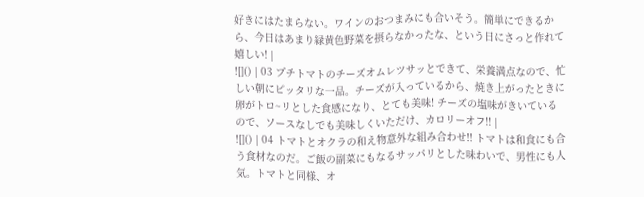好きにはたまらない。ワインのおつまみにも合いそう。簡単にできるから、今日はあまり緑黄色野菜を摂らなかったな、という日にさっと作れて嬉しい! |
![]() | 03 プチトマトのチーズオムレツサッとできて、栄養満点なので、忙しい朝にピッタリな一品。チーズが入っているから、焼き上がったときに卵がトロ~リとした食感になり、とても美味! チーズの塩味がきいているので、ソースなしでも美味しくいただけ、カロリーオフ!! |
![]() | 04 トマトとオクラの和え物意外な組み合わせ!! トマトは和食にも合う食材なのだ。ご飯の副菜にもなるサッパリとした味わいで、男性にも人気。トマトと同様、オ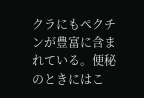クラにもペクチンが豊富に含まれている。便秘のときにはこ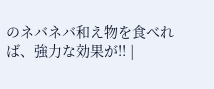のネバネバ和え物を食べれば、強力な効果が!! |